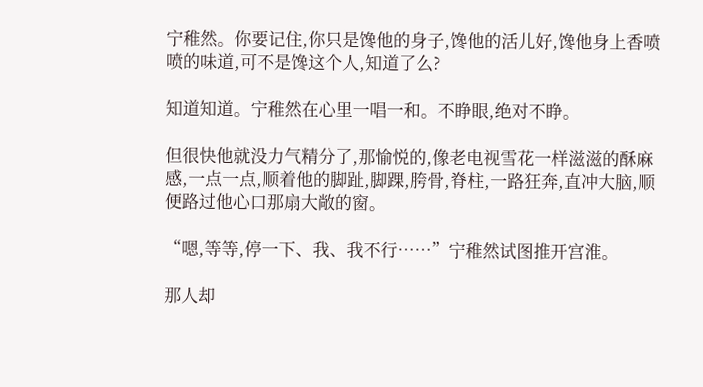宁稚然。你要记住,你只是馋他的身子,馋他的活儿好,馋他身上香喷喷的味道,可不是馋这个人,知道了么?

知道知道。宁稚然在心里一唱一和。不睁眼,绝对不睁。

但很快他就没力气精分了,那愉悦的,像老电视雪花一样滋滋的酥麻感,一点一点,顺着他的脚趾,脚踝,胯骨,脊柱,一路狂奔,直冲大脑,顺便路过他心口那扇大敞的窗。

“嗯,等等,停一下、我、我不行……”宁稚然试图推开宫淮。

那人却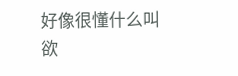好像很懂什么叫欲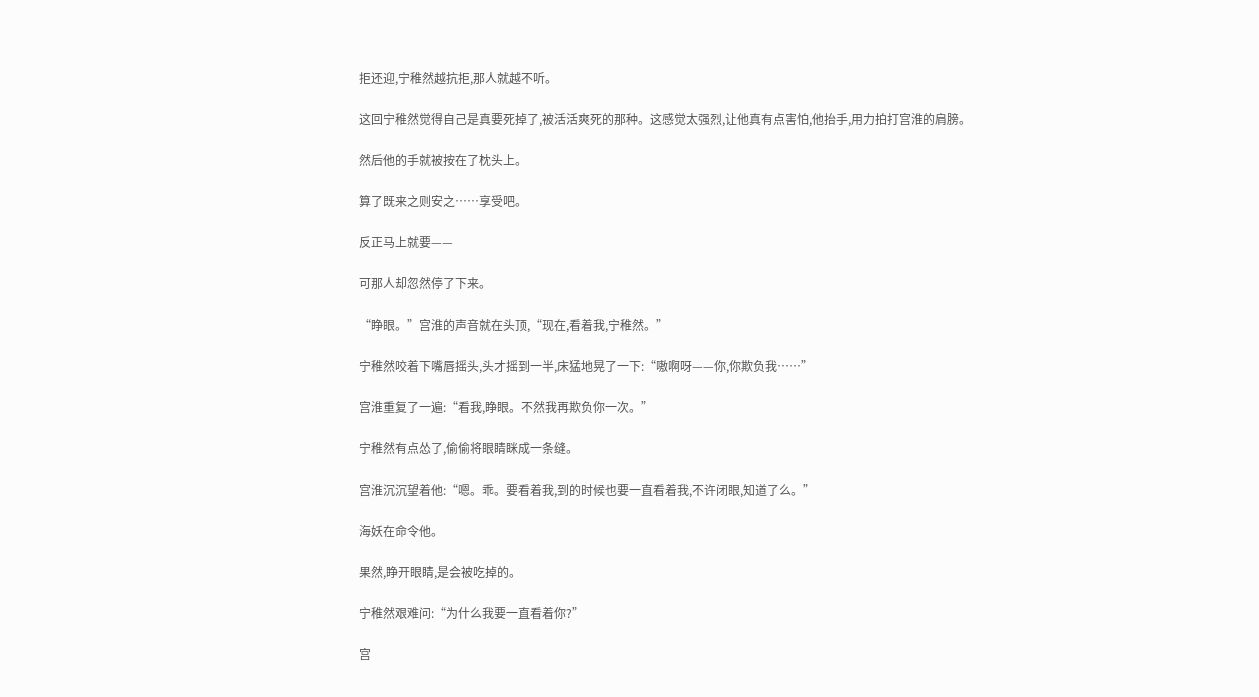拒还迎,宁稚然越抗拒,那人就越不听。

这回宁稚然觉得自己是真要死掉了,被活活爽死的那种。这感觉太强烈,让他真有点害怕,他抬手,用力拍打宫淮的肩膀。

然后他的手就被按在了枕头上。

算了既来之则安之……享受吧。

反正马上就要——

可那人却忽然停了下来。

“睁眼。”宫淮的声音就在头顶,“现在,看着我,宁稚然。”

宁稚然咬着下嘴唇摇头,头才摇到一半,床猛地晃了一下:“嗷啊呀——你,你欺负我……”

宫淮重复了一遍:“看我,睁眼。不然我再欺负你一次。”

宁稚然有点怂了,偷偷将眼睛眯成一条缝。

宫淮沉沉望着他:“嗯。乖。要看着我,到的时候也要一直看着我,不许闭眼,知道了么。”

海妖在命令他。

果然,睁开眼睛,是会被吃掉的。

宁稚然艰难问:“为什么我要一直看着你?”

宫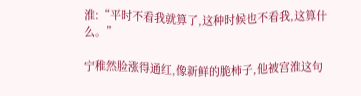淮:“平时不看我就算了,这种时候也不看我,这算什么。”

宁稚然脸涨得通红,像新鲜的脆柿子,他被宫淮这句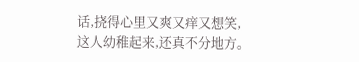话,挠得心里又爽又痒又想笑,这人幼稚起来,还真不分地方。